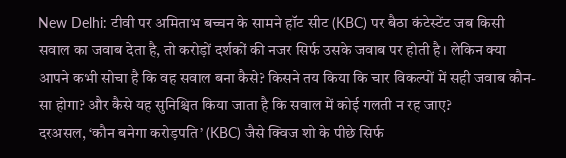New Delhi: टीवी पर अमिताभ बच्चन के सामने हॉट सीट (KBC) पर बैठा कंटेस्टेंट जब किसी सवाल का जवाब देता है, तो करोड़ों दर्शकों की नजर सिर्फ उसके जवाब पर होती है। लेकिन क्या आपने कभी सोचा है कि वह सवाल बना कैसे? किसने तय किया कि चार विकल्पों में सही जवाब कौन-सा होगा? और कैसे यह सुनिश्चित किया जाता है कि सवाल में कोई गलती न रह जाए?
दरअसल, ‘कौन बनेगा करोड़पति’ (KBC) जैसे क्विज शो के पीछे सिर्फ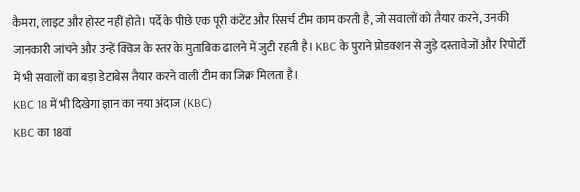कैमरा, लाइट और होस्ट नहीं होते। पर्दे के पीछे एक पूरी कंटेंट और रिसर्च टीम काम करती है, जो सवालों को तैयार करने, उनकी जानकारी जांचने और उन्हें क्विज के स्तर के मुताबिक ढालने में जुटी रहती है। KBC के पुराने प्रोडक्शन से जुड़े दस्तावेजों और रिपोर्टों में भी सवालों का बड़ा डेटाबेस तैयार करने वाली टीम का जिक्र मिलता है।
KBC 18 में भी दिखेगा ज्ञान का नया अंदाज (KBC)
KBC का 18वां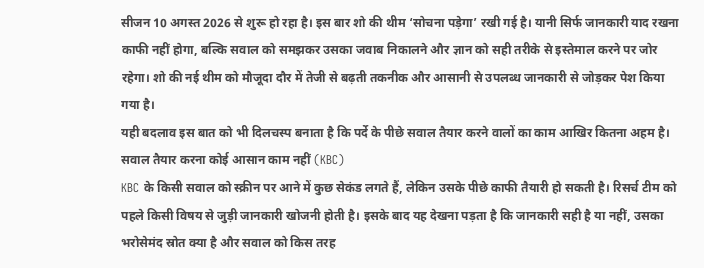सीजन 10 अगस्त 2026 से शुरू हो रहा है। इस बार शो की थीम ‘सोचना पड़ेगा’ रखी गई है। यानी सिर्फ जानकारी याद रखना काफी नहीं होगा, बल्कि सवाल को समझकर उसका जवाब निकालने और ज्ञान को सही तरीके से इस्तेमाल करने पर जोर रहेगा। शो की नई थीम को मौजूदा दौर में तेजी से बढ़ती तकनीक और आसानी से उपलब्ध जानकारी से जोड़कर पेश किया गया है।
यही बदलाव इस बात को भी दिलचस्प बनाता है कि पर्दे के पीछे सवाल तैयार करने वालों का काम आखिर कितना अहम है।
सवाल तैयार करना कोई आसान काम नहीं (KBC)
KBC के किसी सवाल को स्क्रीन पर आने में कुछ सेकंड लगते हैं, लेकिन उसके पीछे काफी तैयारी हो सकती है। रिसर्च टीम को पहले किसी विषय से जुड़ी जानकारी खोजनी होती है। इसके बाद यह देखना पड़ता है कि जानकारी सही है या नहीं, उसका भरोसेमंद स्रोत क्या है और सवाल को किस तरह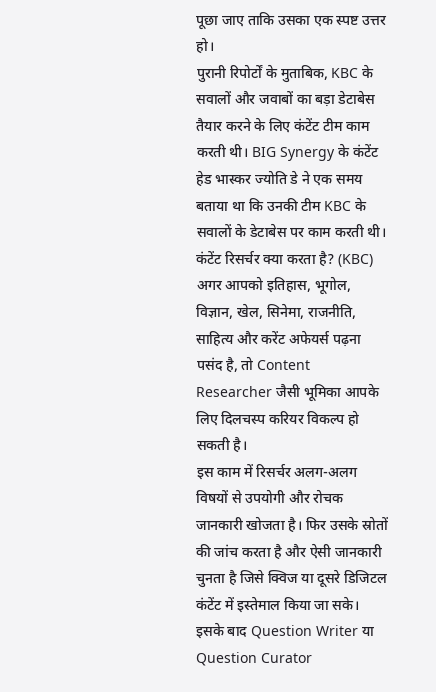पूछा जाए ताकि उसका एक स्पष्ट उत्तर हो।
पुरानी रिपोर्टों के मुताबिक, KBC के सवालों और जवाबों का बड़ा डेटाबेस तैयार करने के लिए कंटेंट टीम काम करती थी। BIG Synergy के कंटेंट हेड भास्कर ज्योति डे ने एक समय बताया था कि उनकी टीम KBC के सवालों के डेटाबेस पर काम करती थी।
कंटेंट रिसर्चर क्या करता है? (KBC)
अगर आपको इतिहास, भूगोल, विज्ञान, खेल, सिनेमा, राजनीति, साहित्य और करेंट अफेयर्स पढ़ना पसंद है, तो Content Researcher जैसी भूमिका आपके लिए दिलचस्प करियर विकल्प हो सकती है।
इस काम में रिसर्चर अलग-अलग विषयों से उपयोगी और रोचक जानकारी खोजता है। फिर उसके स्रोतों की जांच करता है और ऐसी जानकारी चुनता है जिसे क्विज या दूसरे डिजिटल कंटेंट में इस्तेमाल किया जा सके।
इसके बाद Question Writer या Question Curator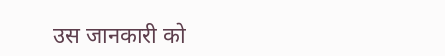उस जानकारी को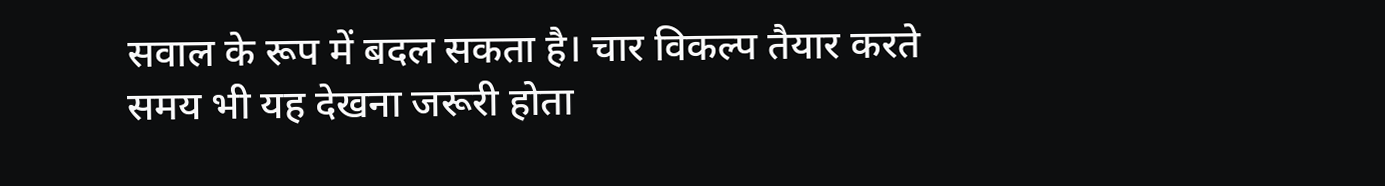सवाल के रूप में बदल सकता है। चार विकल्प तैयार करते समय भी यह देखना जरूरी होता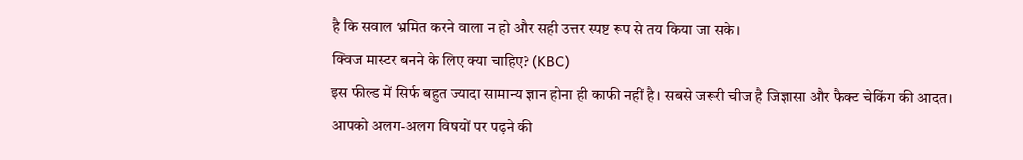है कि सवाल भ्रमित करने वाला न हो और सही उत्तर स्पष्ट रूप से तय किया जा सके।
क्विज मास्टर बनने के लिए क्या चाहिए? (KBC)
इस फील्ड में सिर्फ बहुत ज्यादा सामान्य ज्ञान होना ही काफी नहीं है। सबसे जरूरी चीज है जिज्ञासा और फैक्ट चेकिंग की आदत।
आपको अलग-अलग विषयों पर पढ़ने की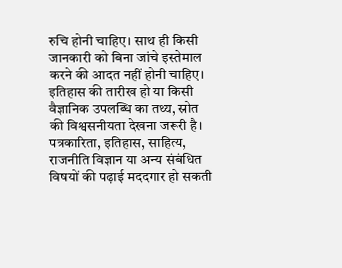रुचि होनी चाहिए। साथ ही किसी जानकारी को बिना जांचे इस्तेमाल करने की आदत नहीं होनी चाहिए। इतिहास की तारीख हो या किसी वैज्ञानिक उपलब्धि का तथ्य, स्रोत की विश्वसनीयता देखना जरूरी है।
पत्रकारिता, इतिहास, साहित्य, राजनीति विज्ञान या अन्य संबंधित विषयों की पढ़ाई मददगार हो सकती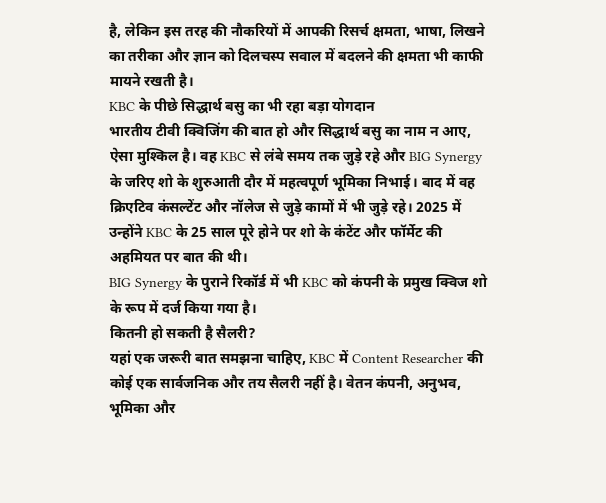है, लेकिन इस तरह की नौकरियों में आपकी रिसर्च क्षमता, भाषा, लिखने का तरीका और ज्ञान को दिलचस्प सवाल में बदलने की क्षमता भी काफी मायने रखती है।
KBC के पीछे सिद्धार्थ बसु का भी रहा बड़ा योगदान
भारतीय टीवी क्विजिंग की बात हो और सिद्धार्थ बसु का नाम न आए, ऐसा मुश्किल है। वह KBC से लंबे समय तक जुड़े रहे और BIG Synergy के जरिए शो के शुरुआती दौर में महत्वपूर्ण भूमिका निभाई। बाद में वह क्रिएटिव कंसल्टेंट और नॉलेज से जुड़े कामों में भी जुड़े रहे। 2025 में उन्होंने KBC के 25 साल पूरे होने पर शो के कंटेंट और फॉर्मेट की अहमियत पर बात की थी।
BIG Synergy के पुराने रिकॉर्ड में भी KBC को कंपनी के प्रमुख क्विज शो के रूप में दर्ज किया गया है।
कितनी हो सकती है सैलरी?
यहां एक जरूरी बात समझना चाहिए, KBC में Content Researcher की कोई एक सार्वजनिक और तय सैलरी नहीं है। वेतन कंपनी, अनुभव, भूमिका और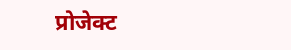प्रोजेक्ट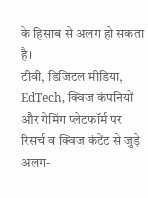के हिसाब से अलग हो सकता है।
टीवी, डिजिटल मीडिया, EdTech, क्विज कंपनियों और गेमिंग प्लेटफॉर्म पर रिसर्च व क्विज कंटेंट से जुड़े अलग-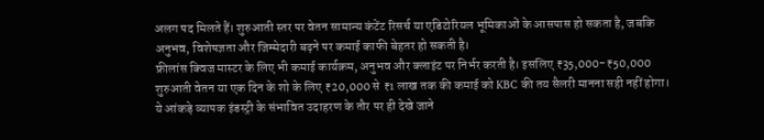अलग पद मिलते हैं। शुरुआती स्तर पर वेतन सामान्य कंटेंट रिसर्च या एडिटोरियल भूमिकाओं के आसपास हो सकता है, जबकि अनुभव, विशेषज्ञता और जिम्मेदारी बढ़ने पर कमाई काफी बेहतर हो सकती है।
फ्रीलांस क्विज मास्टर के लिए भी कमाई कार्यक्रम, अनुभव और क्लाइंट पर निर्भर करती है। इसलिए ₹35,000-₹50,000 शुरुआती वेतन या एक दिन के शो के लिए ₹20,000 से ₹1 लाख तक की कमाई को KBC की तय सैलरी मानना सही नहीं होगा। ये आंकड़े व्यापक इंडस्ट्री के संभावित उदाहरण के तौर पर ही देखे जाने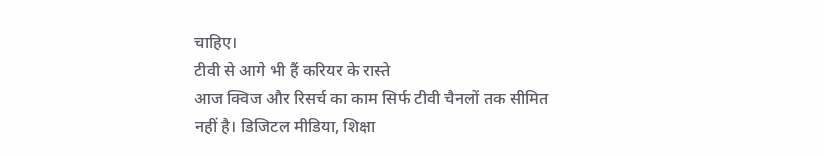चाहिए।
टीवी से आगे भी हैं करियर के रास्ते
आज क्विज और रिसर्च का काम सिर्फ टीवी चैनलों तक सीमित नहीं है। डिजिटल मीडिया, शिक्षा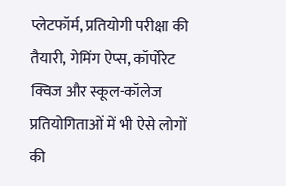प्लेटफॉर्म, प्रतियोगी परीक्षा की तैयारी, गेमिंग ऐप्स, कॉर्पोरेट क्विज और स्कूल-कॉलेज प्रतियोगिताओं में भी ऐसे लोगों की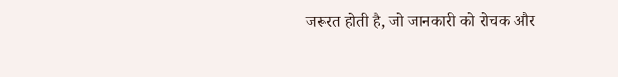जरूरत होती है, जो जानकारी को रोचक और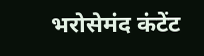भरोसेमंद कंटेंट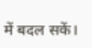में बदल सकें।